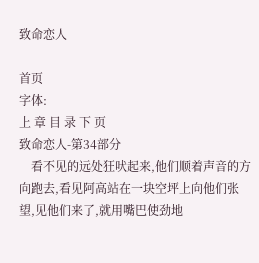致命恋人

首页
字体:
上 章 目 录 下 页
致命恋人-第34部分
    看不见的远处狂吠起来,他们顺着声音的方向跑去,看见阿高站在一块空坪上向他们张望,见他们来了,就用嘴巴使劲地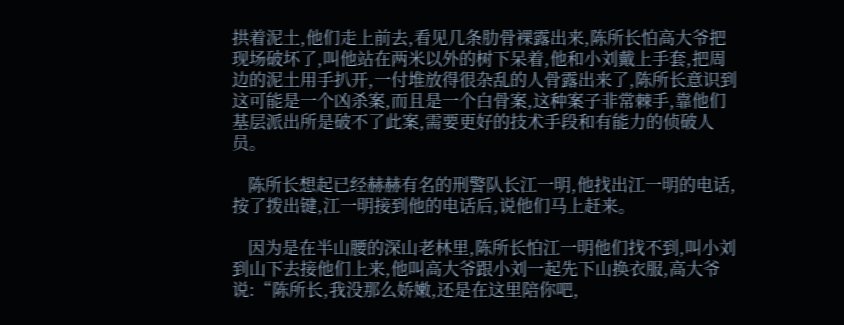拱着泥土,他们走上前去,看见几条肋骨裸露出来,陈所长怕高大爷把现场破坏了,叫他站在两米以外的树下呆着,他和小刘戴上手套,把周边的泥土用手扒开,一付堆放得很杂乱的人骨露出来了,陈所长意识到这可能是一个凶杀案,而且是一个白骨案,这种案子非常棘手,靠他们基层派出所是破不了此案,需要更好的技术手段和有能力的侦破人员。

    陈所长想起已经赫赫有名的刑警队长江一明,他找出江一明的电话,按了拨出键,江一明接到他的电话后,说他们马上赶来。

    因为是在半山腰的深山老林里,陈所长怕江一明他们找不到,叫小刘到山下去接他们上来,他叫高大爷跟小刘一起先下山换衣服,高大爷说:“陈所长,我没那么娇嫩,还是在这里陪你吧,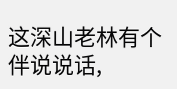这深山老林有个伴说说话,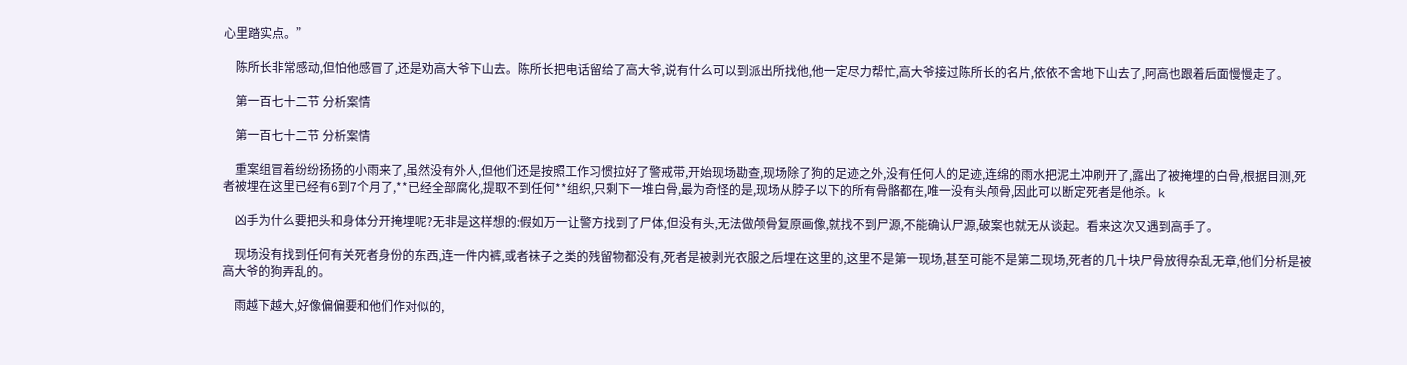心里踏实点。”

    陈所长非常感动,但怕他感冒了,还是劝高大爷下山去。陈所长把电话留给了高大爷,说有什么可以到派出所找他,他一定尽力帮忙,高大爷接过陈所长的名片,依依不舍地下山去了,阿高也跟着后面慢慢走了。

    第一百七十二节 分析案情

    第一百七十二节 分析案情

    重案组冒着纷纷扬扬的小雨来了,虽然没有外人,但他们还是按照工作习惯拉好了警戒带,开始现场勘查,现场除了狗的足迹之外,没有任何人的足迹,连绵的雨水把泥土冲刷开了,露出了被掩埋的白骨,根据目测,死者被埋在这里已经有6到7个月了,**已经全部腐化,提取不到任何**组织,只剩下一堆白骨,最为奇怪的是,现场从脖子以下的所有骨骼都在,唯一没有头颅骨,因此可以断定死者是他杀。k

    凶手为什么要把头和身体分开掩埋呢?无非是这样想的:假如万一让警方找到了尸体,但没有头,无法做颅骨复原画像,就找不到尸源,不能确认尸源,破案也就无从谈起。看来这次又遇到高手了。

    现场没有找到任何有关死者身份的东西,连一件内裤,或者袜子之类的残留物都没有,死者是被剥光衣服之后埋在这里的,这里不是第一现场,甚至可能不是第二现场,死者的几十块尸骨放得杂乱无章,他们分析是被高大爷的狗弄乱的。

    雨越下越大,好像偏偏要和他们作对似的,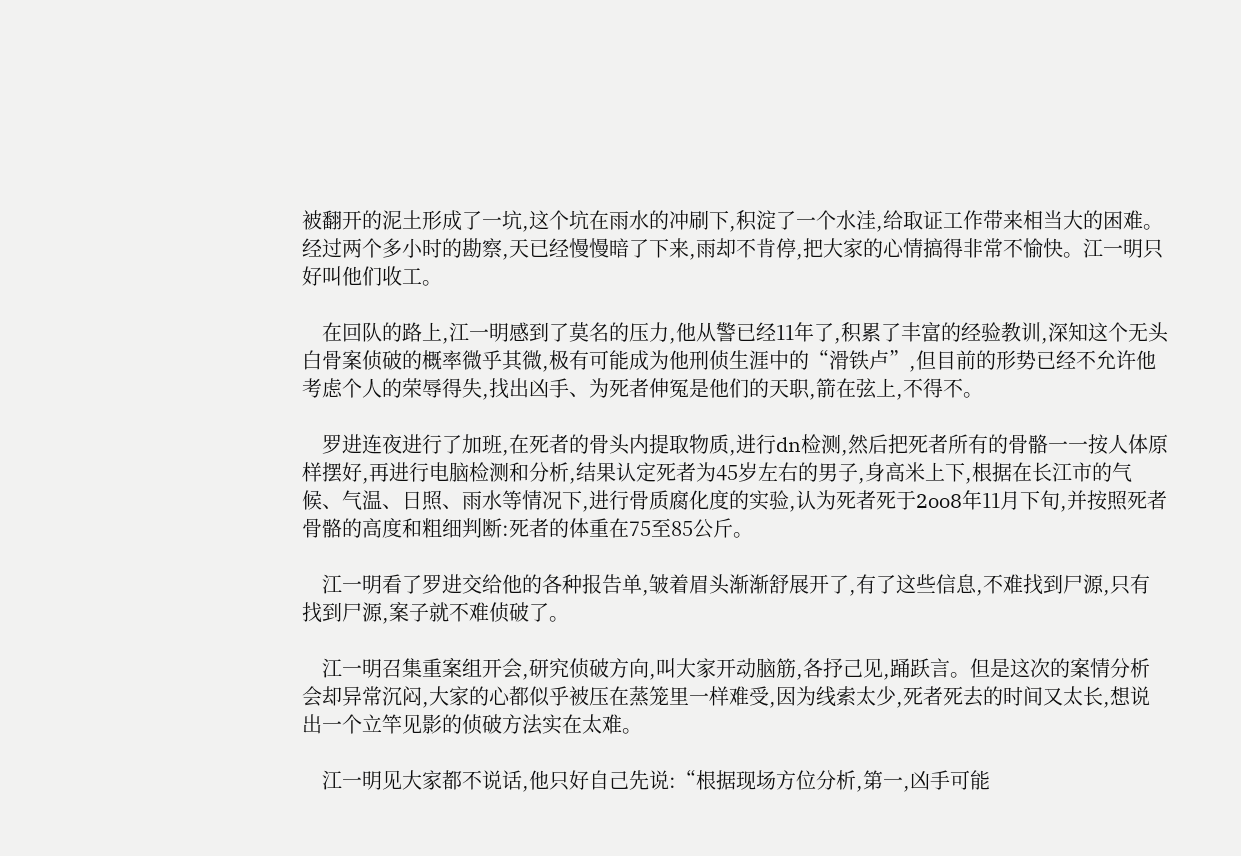被翻开的泥土形成了一坑,这个坑在雨水的冲刷下,积淀了一个水洼,给取证工作带来相当大的困难。经过两个多小时的勘察,天已经慢慢暗了下来,雨却不肯停,把大家的心情搞得非常不愉快。江一明只好叫他们收工。

    在回队的路上,江一明感到了莫名的压力,他从警已经11年了,积累了丰富的经验教训,深知这个无头白骨案侦破的概率微乎其微,极有可能成为他刑侦生涯中的“滑铁卢”,但目前的形势已经不允许他考虑个人的荣辱得失,找出凶手、为死者伸冤是他们的天职,箭在弦上,不得不。

    罗进连夜进行了加班,在死者的骨头内提取物质,进行dn检测,然后把死者所有的骨骼一一按人体原样摆好,再进行电脑检测和分析,结果认定死者为45岁左右的男子,身高米上下,根据在长江市的气候、气温、日照、雨水等情况下,进行骨质腐化度的实验,认为死者死于2oo8年11月下旬,并按照死者骨骼的高度和粗细判断:死者的体重在75至85公斤。

    江一明看了罗进交给他的各种报告单,皱着眉头渐渐舒展开了,有了这些信息,不难找到尸源,只有找到尸源,案子就不难侦破了。

    江一明召集重案组开会,研究侦破方向,叫大家开动脑筋,各抒己见,踊跃言。但是这次的案情分析会却异常沉闷,大家的心都似乎被压在蒸笼里一样难受,因为线索太少,死者死去的时间又太长,想说出一个立竿见影的侦破方法实在太难。

    江一明见大家都不说话,他只好自己先说:“根据现场方位分析,第一,凶手可能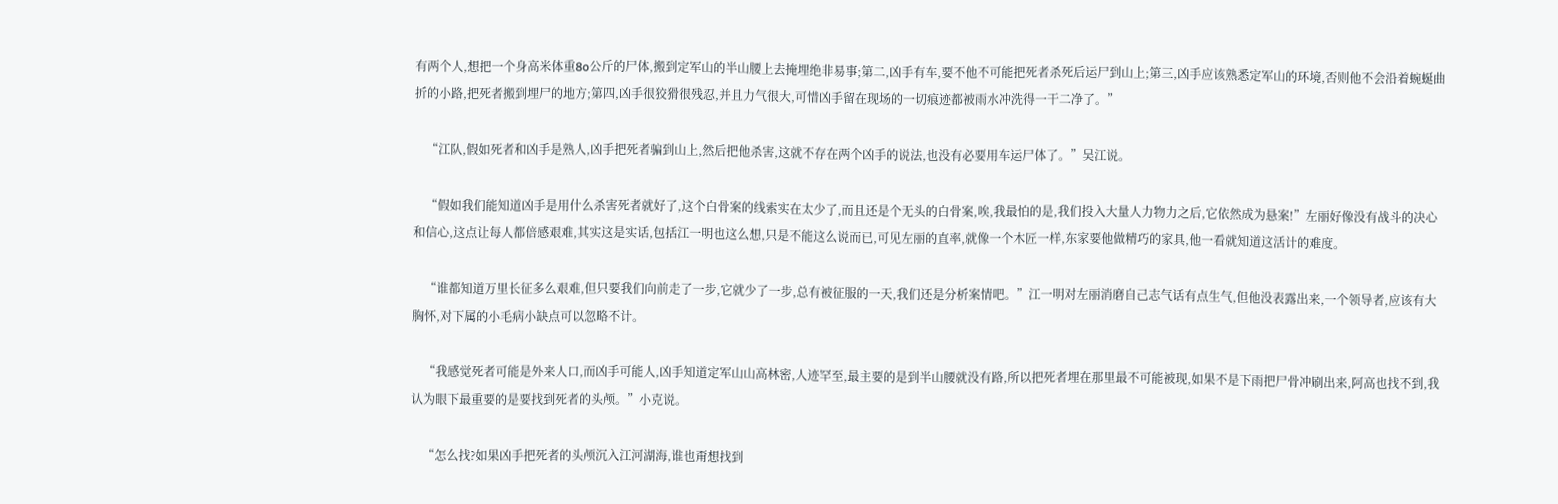有两个人,想把一个身高米体重8o公斤的尸体,搬到定军山的半山腰上去掩埋绝非易事;第二,凶手有车,要不他不可能把死者杀死后运尸到山上;第三,凶手应该熟悉定军山的环境,否则他不会沿着蜿蜒曲折的小路,把死者搬到埋尸的地方;第四,凶手很狡猾很残忍,并且力气很大,可惜凶手留在现场的一切痕迹都被雨水冲洗得一干二净了。”

    “江队,假如死者和凶手是熟人,凶手把死者骗到山上,然后把他杀害,这就不存在两个凶手的说法,也没有必要用车运尸体了。”吴江说。

    “假如我们能知道凶手是用什么杀害死者就好了,这个白骨案的线索实在太少了,而且还是个无头的白骨案,唉,我最怕的是,我们投入大量人力物力之后,它依然成为悬案!”左丽好像没有战斗的决心和信心,这点让每人都倍感艰难,其实这是实话,包括江一明也这么想,只是不能这么说而已,可见左丽的直率,就像一个木匠一样,东家要他做精巧的家具,他一看就知道这活计的难度。

    “谁都知道万里长征多么艰难,但只要我们向前走了一步,它就少了一步,总有被征服的一天,我们还是分析案情吧。”江一明对左丽消磨自己志气话有点生气,但他没表露出来,一个领导者,应该有大胸怀,对下属的小毛病小缺点可以忽略不计。

    “我感觉死者可能是外来人口,而凶手可能人,凶手知道定军山山高林密,人迹罕至,最主要的是到半山腰就没有路,所以把死者埋在那里最不可能被现,如果不是下雨把尸骨冲刷出来,阿高也找不到,我认为眼下最重要的是要找到死者的头颅。”小克说。

    “怎么找?如果凶手把死者的头颅沉入江河湖海,谁也甭想找到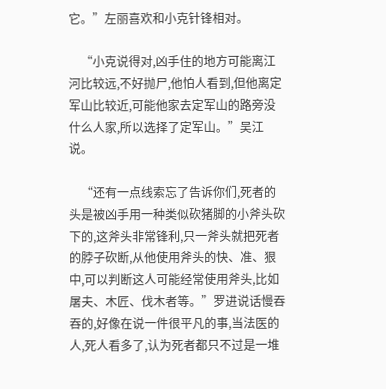它。”左丽喜欢和小克针锋相对。

    “小克说得对,凶手住的地方可能离江河比较远,不好抛尸,他怕人看到,但他离定军山比较近,可能他家去定军山的路旁没什么人家,所以选择了定军山。”吴江说。

    “还有一点线索忘了告诉你们,死者的头是被凶手用一种类似砍猪脚的小斧头砍下的,这斧头非常锋利,只一斧头就把死者的脖子砍断,从他使用斧头的快、准、狠中,可以判断这人可能经常使用斧头,比如屠夫、木匠、伐木者等。”罗进说话慢吞吞的,好像在说一件很平凡的事,当法医的人,死人看多了,认为死者都只不过是一堆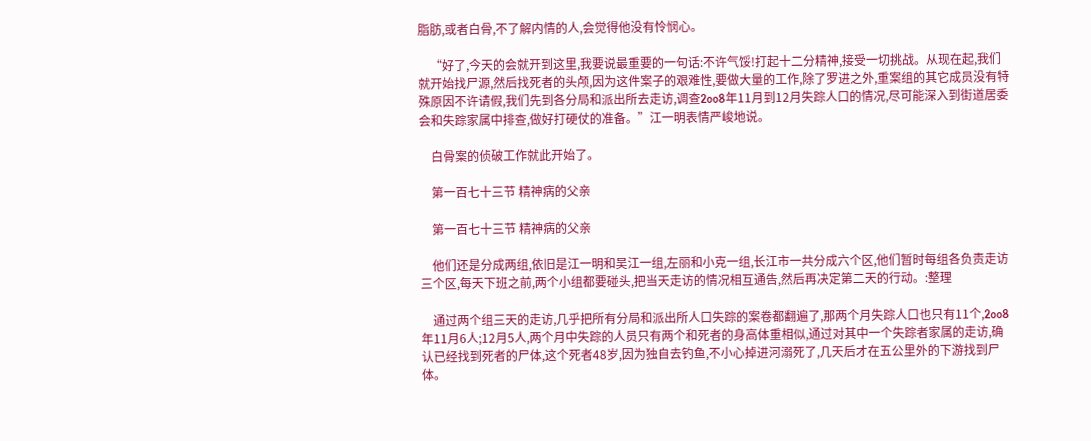脂肪,或者白骨,不了解内情的人,会觉得他没有怜悯心。

    “好了,今天的会就开到这里,我要说最重要的一句话:不许气馁!打起十二分精神,接受一切挑战。从现在起,我们就开始找尸源,然后找死者的头颅,因为这件案子的艰难性,要做大量的工作,除了罗进之外,重案组的其它成员没有特殊原因不许请假,我们先到各分局和派出所去走访,调查2oo8年11月到12月失踪人口的情况,尽可能深入到街道居委会和失踪家属中排查,做好打硬仗的准备。”江一明表情严峻地说。

    白骨案的侦破工作就此开始了。

    第一百七十三节 精神病的父亲

    第一百七十三节 精神病的父亲

    他们还是分成两组,依旧是江一明和吴江一组,左丽和小克一组,长江市一共分成六个区,他们暂时每组各负责走访三个区,每天下班之前,两个小组都要碰头,把当天走访的情况相互通告,然后再决定第二天的行动。:整理

    通过两个组三天的走访,几乎把所有分局和派出所人口失踪的案卷都翻遍了,那两个月失踪人口也只有11个,2oo8年11月6人;12月5人,两个月中失踪的人员只有两个和死者的身高体重相似,通过对其中一个失踪者家属的走访,确认已经找到死者的尸体,这个死者48岁,因为独自去钓鱼,不小心掉进河溺死了,几天后才在五公里外的下游找到尸体。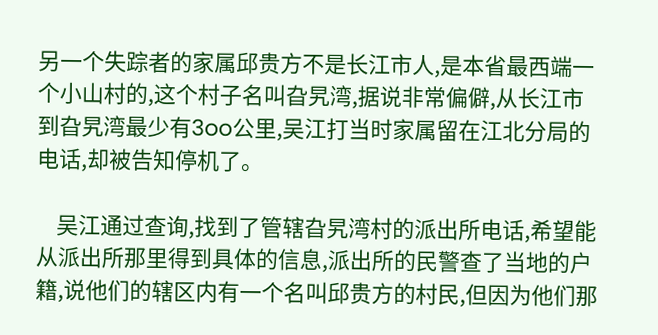另一个失踪者的家属邱贵方不是长江市人,是本省最西端一个小山村的,这个村子名叫旮旯湾,据说非常偏僻,从长江市到旮旯湾最少有3oo公里,吴江打当时家属留在江北分局的电话,却被告知停机了。

    吴江通过查询,找到了管辖旮旯湾村的派出所电话,希望能从派出所那里得到具体的信息,派出所的民警查了当地的户籍,说他们的辖区内有一个名叫邱贵方的村民,但因为他们那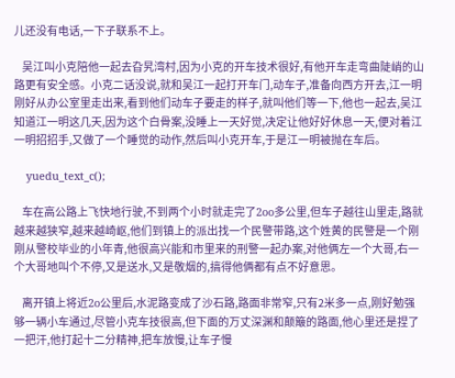儿还没有电话,一下子联系不上。

    吴江叫小克陪他一起去旮旯湾村,因为小克的开车技术很好,有他开车走弯曲陡峭的山路更有安全感。小克二话没说,就和吴江一起打开车门,动车子,准备向西方开去,江一明刚好从办公室里走出来,看到他们动车子要走的样子,就叫他们等一下,他也一起去,吴江知道江一明这几天,因为这个白骨案,没睡上一天好觉,决定让他好好休息一天,便对着江一明招招手,又做了一个睡觉的动作,然后叫小克开车,于是江一明被抛在车后。

    yuedu_text_c();

    车在高公路上飞快地行驶,不到两个小时就走完了2oo多公里,但车子越往山里走,路就越来越狭窄,越来越崎岖,他们到镇上的派出找一个民警带路,这个姓黄的民警是一个刚刚从警校毕业的小年青,他很高兴能和市里来的刑警一起办案,对他俩左一个大哥,右一个大哥地叫个不停,又是送水,又是敬烟的,搞得他俩都有点不好意思。

    离开镇上将近2o公里后,水泥路变成了沙石路,路面非常窄,只有2米多一点,刚好勉强够一辆小车通过,尽管小克车技很高,但下面的万丈深渊和颠簸的路面,他心里还是捏了一把汗,他打起十二分精神,把车放慢,让车子慢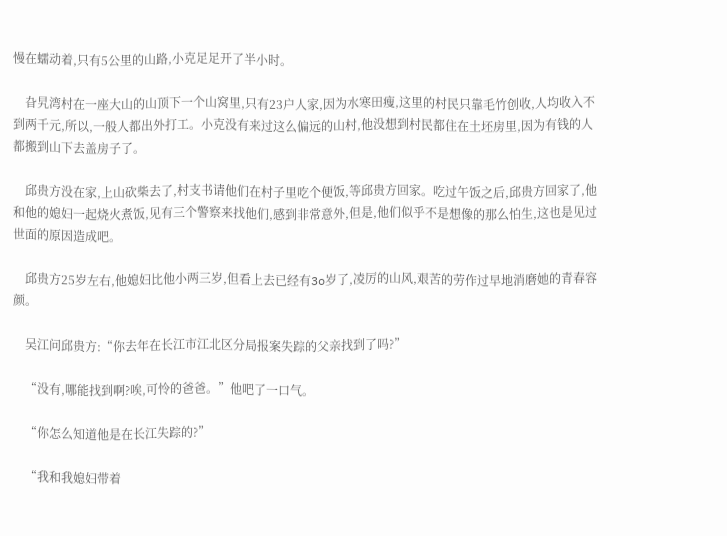慢在蠕动着,只有5公里的山路,小克足足开了半小时。

    旮旯湾村在一座大山的山顶下一个山窝里,只有23户人家,因为水寒田瘦,这里的村民只靠毛竹创收,人均收入不到两千元,所以,一般人都出外打工。小克没有来过这么偏远的山村,他没想到村民都住在土坯房里,因为有钱的人都搬到山下去盖房子了。

    邱贵方没在家,上山砍柴去了,村支书请他们在村子里吃个便饭,等邱贵方回家。吃过午饭之后,邱贵方回家了,他和他的媳妇一起烧火煮饭,见有三个警察来找他们,感到非常意外,但是,他们似乎不是想像的那么怕生,这也是见过世面的原因造成吧。

    邱贵方25岁左右,他媳妇比他小两三岁,但看上去已经有3o岁了,凌厉的山风,艰苦的劳作过早地消磨她的青春容颜。

    吴江问邱贵方:“你去年在长江市江北区分局报案失踪的父亲找到了吗?”

    “没有,哪能找到啊?唉,可怜的爸爸。”他吧了一口气。

    “你怎么知道他是在长江失踪的?”

    “我和我媳妇带着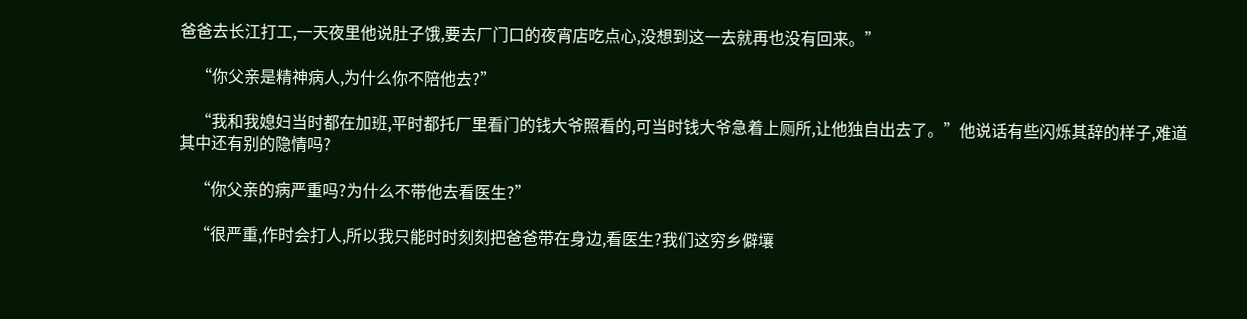爸爸去长江打工,一天夜里他说肚子饿,要去厂门口的夜宵店吃点心,没想到这一去就再也没有回来。”

    “你父亲是精神病人,为什么你不陪他去?”

    “我和我媳妇当时都在加班,平时都托厂里看门的钱大爷照看的,可当时钱大爷急着上厕所,让他独自出去了。”他说话有些闪烁其辞的样子,难道其中还有别的隐情吗?

    “你父亲的病严重吗?为什么不带他去看医生?”

    “很严重,作时会打人,所以我只能时时刻刻把爸爸带在身边,看医生?我们这穷乡僻壤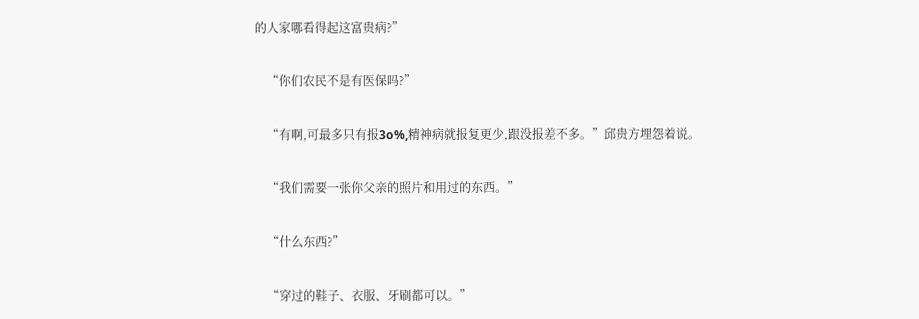的人家哪看得起这富贵病?”

    “你们农民不是有医保吗?”

    “有啊,可最多只有报3o%,精神病就报复更少,跟没报差不多。”邱贵方埋怨着说。

    “我们需要一张你父亲的照片和用过的东西。”

    “什么东西?”

    “穿过的鞋子、衣服、牙刷都可以。”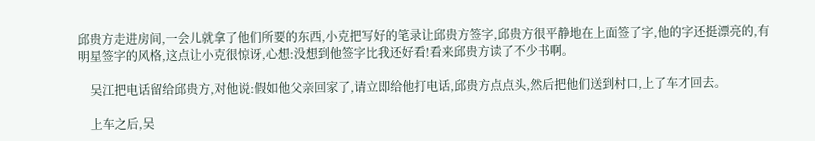邱贵方走进房间,一会儿就拿了他们所要的东西,小克把写好的笔录让邱贵方签字,邱贵方很平静地在上面签了字,他的字还挺漂亮的,有明星签字的风格,这点让小克很惊讶,心想:没想到他签字比我还好看!看来邱贵方读了不少书啊。

    吴江把电话留给邱贵方,对他说:假如他父亲回家了,请立即给他打电话,邱贵方点点头,然后把他们送到村口,上了车才回去。

    上车之后,吴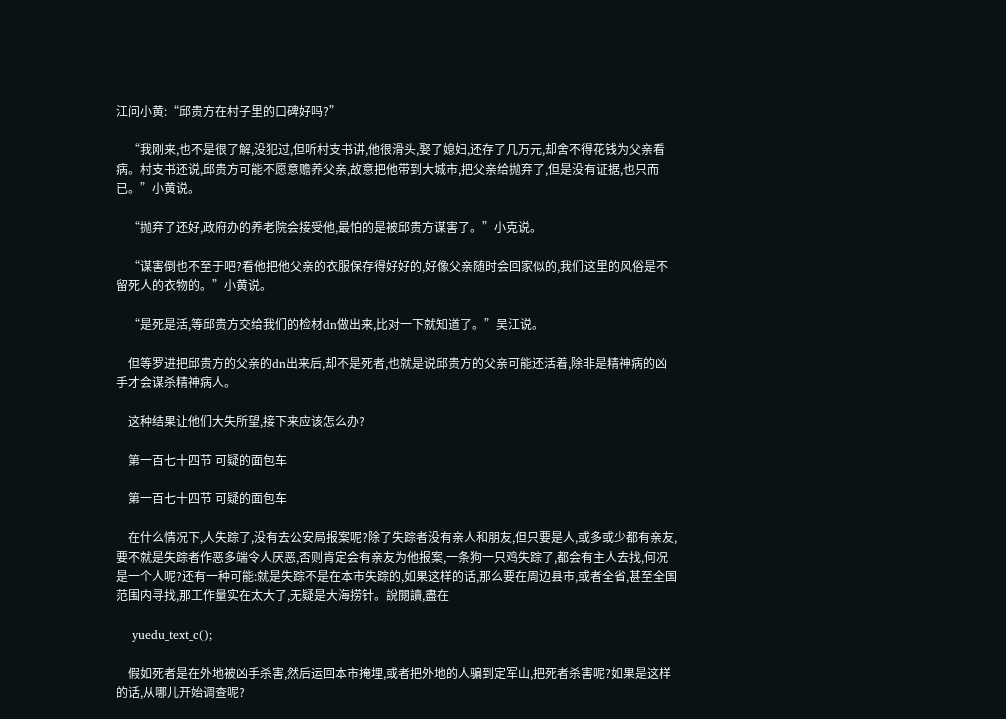江问小黄:“邱贵方在村子里的口碑好吗?”

    “我刚来,也不是很了解,没犯过,但听村支书讲,他很滑头,娶了媳妇,还存了几万元,却舍不得花钱为父亲看病。村支书还说,邱贵方可能不愿意赡养父亲,故意把他带到大城市,把父亲给抛弃了,但是没有证据,也只而已。”小黄说。

    “抛弃了还好,政府办的养老院会接受他,最怕的是被邱贵方谋害了。”小克说。

    “谋害倒也不至于吧?看他把他父亲的衣服保存得好好的,好像父亲随时会回家似的,我们这里的风俗是不留死人的衣物的。”小黄说。

    “是死是活,等邱贵方交给我们的检材dn做出来,比对一下就知道了。”吴江说。

    但等罗进把邱贵方的父亲的dn出来后,却不是死者,也就是说邱贵方的父亲可能还活着,除非是精神病的凶手才会谋杀精神病人。

    这种结果让他们大失所望,接下来应该怎么办?

    第一百七十四节 可疑的面包车

    第一百七十四节 可疑的面包车

    在什么情况下,人失踪了,没有去公安局报案呢?除了失踪者没有亲人和朋友,但只要是人,或多或少都有亲友,要不就是失踪者作恶多端令人厌恶,否则肯定会有亲友为他报案,一条狗一只鸡失踪了,都会有主人去找,何况是一个人呢?还有一种可能:就是失踪不是在本市失踪的,如果这样的话,那么要在周边县市,或者全省,甚至全国范围内寻找,那工作量实在太大了,无疑是大海捞针。說閱讀,盡在

    yuedu_text_c();

    假如死者是在外地被凶手杀害,然后运回本市掩埋,或者把外地的人骗到定军山,把死者杀害呢?如果是这样的话,从哪儿开始调查呢?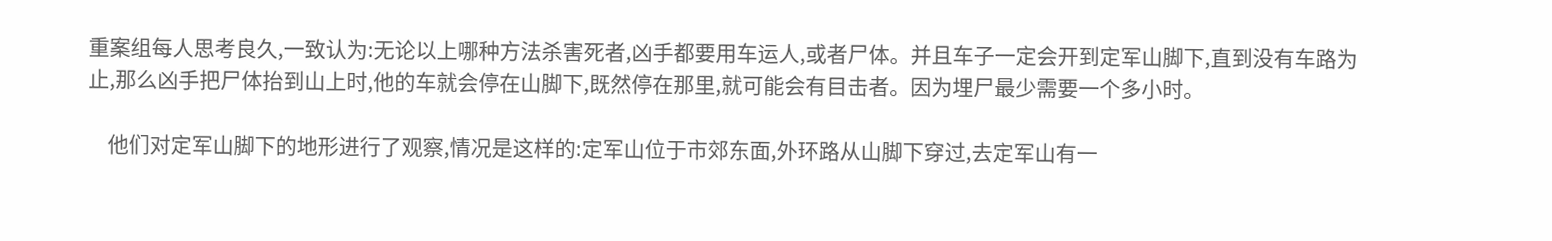重案组每人思考良久,一致认为:无论以上哪种方法杀害死者,凶手都要用车运人,或者尸体。并且车子一定会开到定军山脚下,直到没有车路为止,那么凶手把尸体抬到山上时,他的车就会停在山脚下,既然停在那里,就可能会有目击者。因为埋尸最少需要一个多小时。

    他们对定军山脚下的地形进行了观察,情况是这样的:定军山位于市郊东面,外环路从山脚下穿过,去定军山有一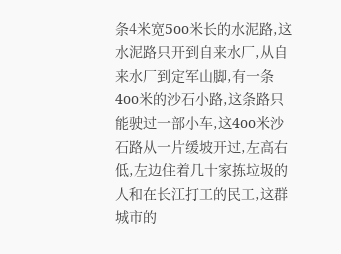条4米宽5oo米长的水泥路,这水泥路只开到自来水厂,从自来水厂到定军山脚,有一条4oo米的沙石小路,这条路只能驶过一部小车,这4oo米沙石路从一片缓坡开过,左高右低,左边住着几十家拣垃圾的人和在长江打工的民工,这群城市的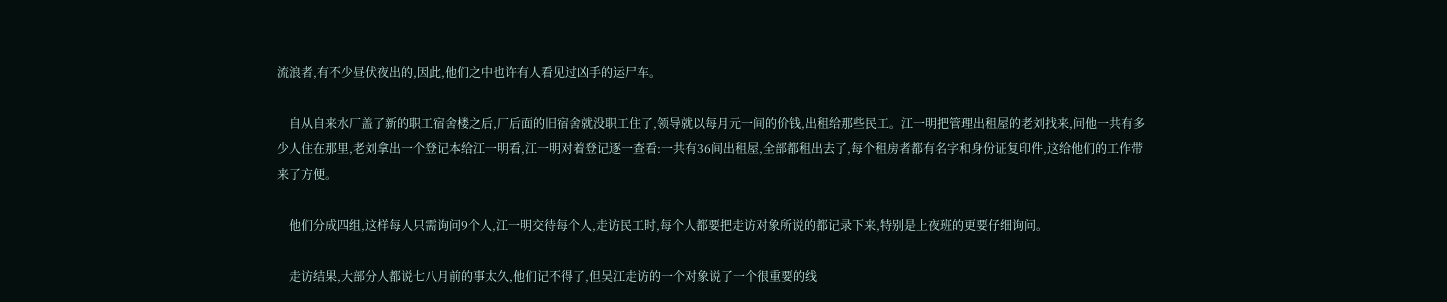流浪者,有不少昼伏夜出的,因此,他们之中也许有人看见过凶手的运尸车。

    自从自来水厂盖了新的职工宿舍楼之后,厂后面的旧宿舍就没职工住了,领导就以每月元一间的价钱,出租给那些民工。江一明把管理出租屋的老刘找来,问他一共有多少人住在那里,老刘拿出一个登记本给江一明看,江一明对着登记逐一查看:一共有36间出租屋,全部都租出去了,每个租房者都有名字和身份证复印件,这给他们的工作带来了方便。

    他们分成四组,这样每人只需询问9个人,江一明交待每个人,走访民工时,每个人都要把走访对象所说的都记录下来,特别是上夜班的更要仔细询问。

    走访结果,大部分人都说七八月前的事太久,他们记不得了,但吴江走访的一个对象说了一个很重要的线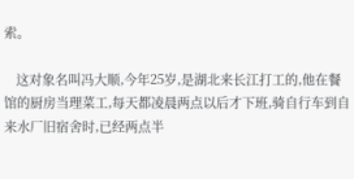索。

    这对象名叫冯大顺,今年25岁,是湖北来长江打工的,他在餐馆的厨房当理菜工,每天都凌晨两点以后才下班,骑自行车到自来水厂旧宿舍时,已经两点半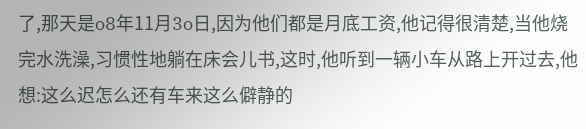了,那天是o8年11月3o日,因为他们都是月底工资,他记得很清楚,当他烧完水洗澡,习惯性地躺在床会儿书,这时,他听到一辆小车从路上开过去,他想:这么迟怎么还有车来这么僻静的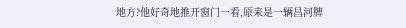地方?他好奇地推开窗门一看,原来是一辆昌河牌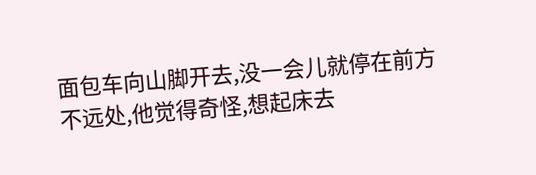面包车向山脚开去,没一会儿就停在前方不远处,他觉得奇怪,想起床去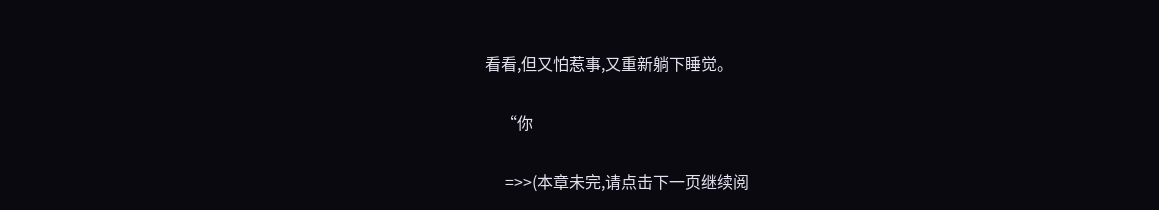看看,但又怕惹事,又重新躺下睡觉。

    “你

     =>>(本章未完,请点击下一页继续阅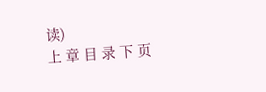读)
上 章 目 录 下 页